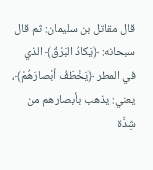قال مقاتل بن سليمان: ثم قال سبحانه: ﴿يَكادُ البَرْقُ﴾ الذي في المطر ﴿يَخْطَفُ أبْصارَهُمْ﴾، يعني: يذهب بأبصارهم من شِدَّة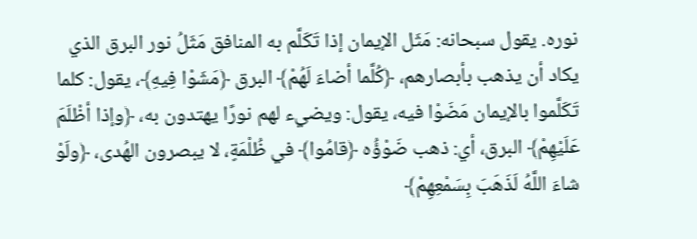نوره. يقول سبحانه: مَثَل الإيمان إذا تَكَلَّم به المنافق مَثَلُ نور البرق الذي يكاد أن يذهب بأبصارهم، ﴿كُلَّما أضاءَ لَهُمْ﴾ البرق ﴿مَشَوْا فِيهِ﴾، يقول: كلما تَكَلَّموا بالإيمان مَضَوْا فيه، يقول: ويضيء لهم نورًا يهتدون به، ﴿وإذا أظْلَمَ عَلَيْهِمْ﴾ البرق، أي: ذهب ضَوْؤُه ﴿قامُوا﴾ في ظُلْمَةٍ، لا يبصرون الهُدى، ﴿ولَوْ شاءَ اللَّهُ لَذَهَبَ بِسَمْعِهِمْ﴾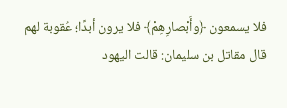فلا يسمعون ﴿وأَبْصارِهِمْ﴾ فلا يرون أبدًا؛ عُقوبة لهم
قال مقاتل بن سليمان: قالت اليهود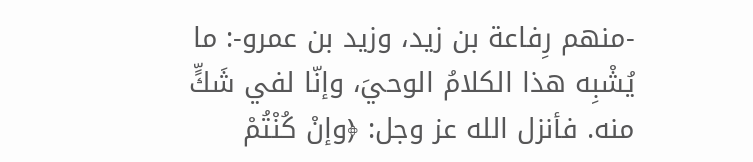-منهم رِفاعة بن زيد، وزيد بن عمرو-: ما يُشْبِه هذا الكلامُ الوحيَ، وإنّا لفي شَكٍّ منه. فأنزل الله عز وجل: ﴿وإنْ كُنْتُمْ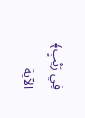فِي رَيْبٍ﴾ الآية